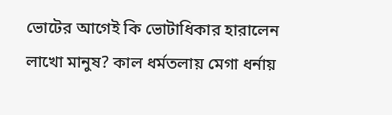ভোটের আগেই কি ভোটাধিকার হারালেন লাখো মানুষ? কাল ধর্মতলায় মেগা ধর্নায়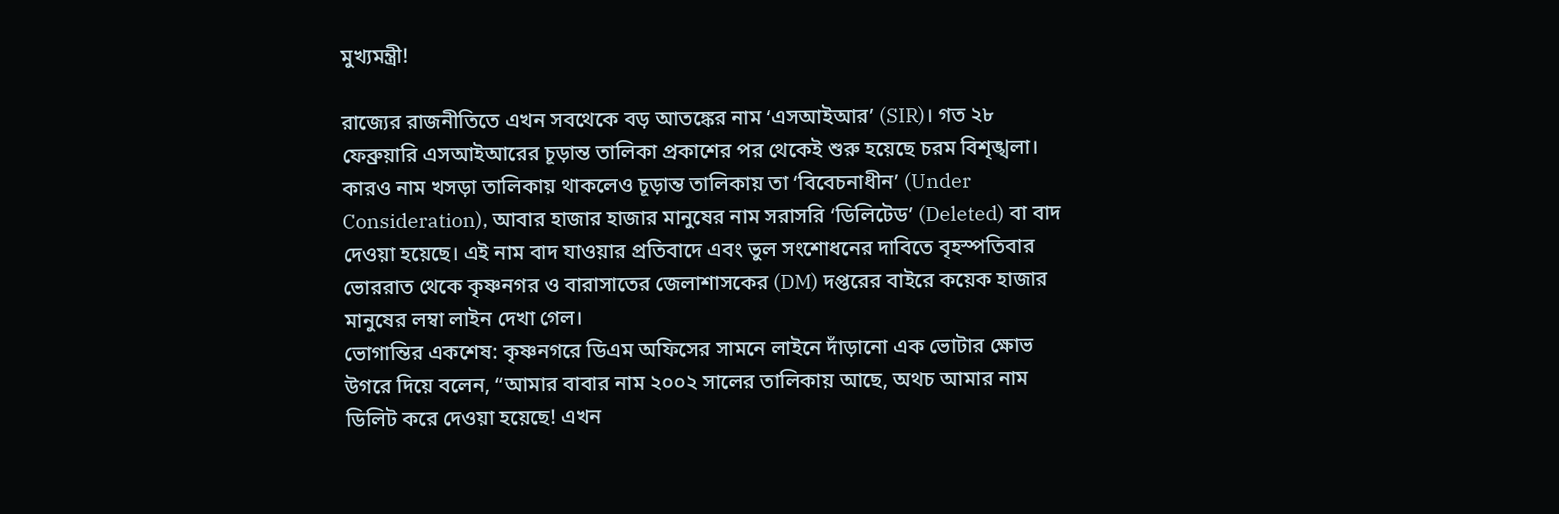মুখ্যমন্ত্রী!

রাজ্যের রাজনীতিতে এখন সবথেকে বড় আতঙ্কের নাম ‘এসআইআর’ (SIR)। গত ২৮ ফেব্রুয়ারি এসআইআরের চূড়ান্ত তালিকা প্রকাশের পর থেকেই শুরু হয়েছে চরম বিশৃঙ্খলা। কারও নাম খসড়া তালিকায় থাকলেও চূড়ান্ত তালিকায় তা ‘বিবেচনাধীন’ (Under Consideration), আবার হাজার হাজার মানুষের নাম সরাসরি ‘ডিলিটেড’ (Deleted) বা বাদ দেওয়া হয়েছে। এই নাম বাদ যাওয়ার প্রতিবাদে এবং ভুল সংশোধনের দাবিতে বৃহস্পতিবার ভোররাত থেকে কৃষ্ণনগর ও বারাসাতের জেলাশাসকের (DM) দপ্তরের বাইরে কয়েক হাজার মানুষের লম্বা লাইন দেখা গেল।
ভোগান্তির একশেষ: কৃষ্ণনগরে ডিএম অফিসের সামনে লাইনে দাঁড়ানো এক ভোটার ক্ষোভ উগরে দিয়ে বলেন, “আমার বাবার নাম ২০০২ সালের তালিকায় আছে, অথচ আমার নাম ডিলিট করে দেওয়া হয়েছে! এখন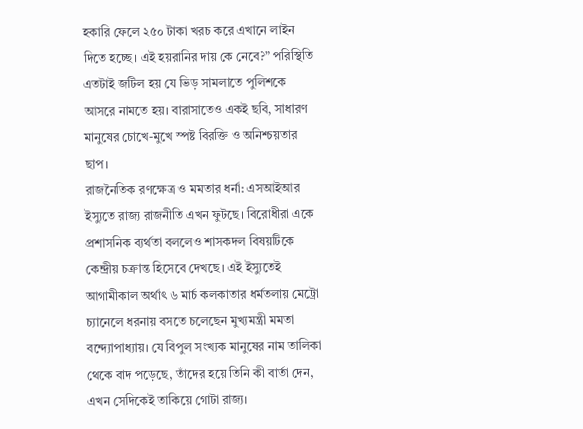হকারি ফেলে ২৫০ টাকা খরচ করে এখানে লাইন দিতে হচ্ছে। এই হয়রানির দায় কে নেবে?” পরিস্থিতি এতটাই জটিল হয় যে ভিড় সামলাতে পুলিশকে আসরে নামতে হয়। বারাসাতেও একই ছবি, সাধারণ মানুষের চোখে-মুখে স্পষ্ট বিরক্তি ও অনিশ্চয়তার ছাপ।
রাজনৈতিক রণক্ষেত্র ও মমতার ধর্না: এসআইআর ইস্যুতে রাজ্য রাজনীতি এখন ফুটছে। বিরোধীরা একে প্রশাসনিক ব্যর্থতা বললেও শাসকদল বিষয়টিকে কেন্দ্রীয় চক্রান্ত হিসেবে দেখছে। এই ইস্যুতেই আগামীকাল অর্থাৎ ৬ মার্চ কলকাতার ধর্মতলায় মেট্রো চ্যানেলে ধরনায় বসতে চলেছেন মুখ্যমন্ত্রী মমতা বন্দ্যোপাধ্যায়। যে বিপুল সংখ্যক মানুষের নাম তালিকা থেকে বাদ পড়েছে, তাঁদের হয়ে তিনি কী বার্তা দেন, এখন সেদিকেই তাকিয়ে গোটা রাজ্য।